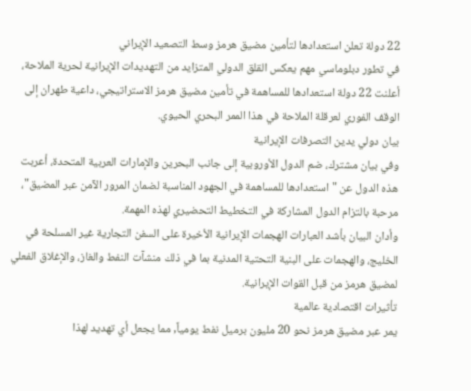22 دولة تعلن استعدادها لتأمين مضيق هرمز وسط التصعيد الإيراني
في تطور دبلوماسي مهم يعكس القلق الدولي المتزايد من التهديدات الإيرانية لحرية الملاحة، أعلنت 22 دولة استعدادها للمساهمة في تأمين مضيق هرمز الاستراتيجي، داعية طهران إلى الوقف الفوري لعرقلة الملاحة في هذا الممر البحري الحيوي.
بيان دولي يدين التصرفات الإيرانية
وفي بيان مشترك، ضم الدول الأوروبية إلى جانب البحرين والإمارات العربية المتحدة، أعربت هذه الدول عن "استعدادها للمساهمة في الجهود المناسبة لضمان المرور الآمن عبر المضيق"، مرحبة بالتزام الدول المشاركة في التخطيط التحضيري لهذه المهمة.
وأدان البيان بأشد العبارات الهجمات الإيرانية الأخيرة على السفن التجارية غير المسلحة في الخليج، والهجمات على البنية التحتية المدنية بما في ذلك منشآت النفط والغاز، والإغلاق الفعلي لمضيق هرمز من قبل القوات الإيرانية.
تأثيرات اقتصادية عالمية
يمر عبر مضيق هرمز نحو 20 مليون برميل نفط يومياً, مما يجعل أي تهديد لهذا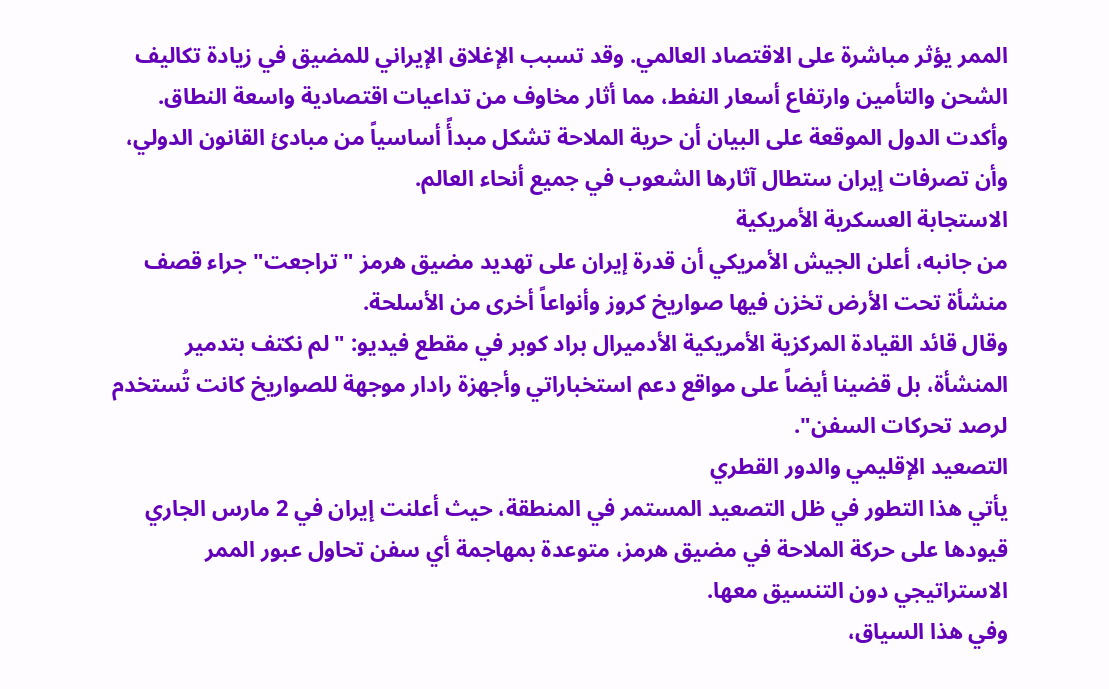الممر يؤثر مباشرة على الاقتصاد العالمي. وقد تسبب الإغلاق الإيراني للمضيق في زيادة تكاليف الشحن والتأمين وارتفاع أسعار النفط، مما أثار مخاوف من تداعيات اقتصادية واسعة النطاق.
وأكدت الدول الموقعة على البيان أن حرية الملاحة تشكل مبدأً أساسياً من مبادئ القانون الدولي، وأن تصرفات إيران ستطال آثارها الشعوب في جميع أنحاء العالم.
الاستجابة العسكرية الأمريكية
من جانبه، أعلن الجيش الأمريكي أن قدرة إيران على تهديد مضيق هرمز "تراجعت" جراء قصف منشأة تحت الأرض تخزن فيها صواريخ كروز وأنواعاً أخرى من الأسلحة.
وقال قائد القيادة المركزية الأمريكية الأدميرال براد كوبر في مقطع فيديو: "لم نكتف بتدمير المنشأة، بل قضينا أيضاً على مواقع دعم استخباراتي وأجهزة رادار موجهة للصواريخ كانت تُستخدم لرصد تحركات السفن".
التصعيد الإقليمي والدور القطري
يأتي هذا التطور في ظل التصعيد المستمر في المنطقة، حيث أعلنت إيران في 2 مارس الجاري قيودها على حركة الملاحة في مضيق هرمز، متوعدة بمهاجمة أي سفن تحاول عبور الممر الاستراتيجي دون التنسيق معها.
وفي هذا السياق،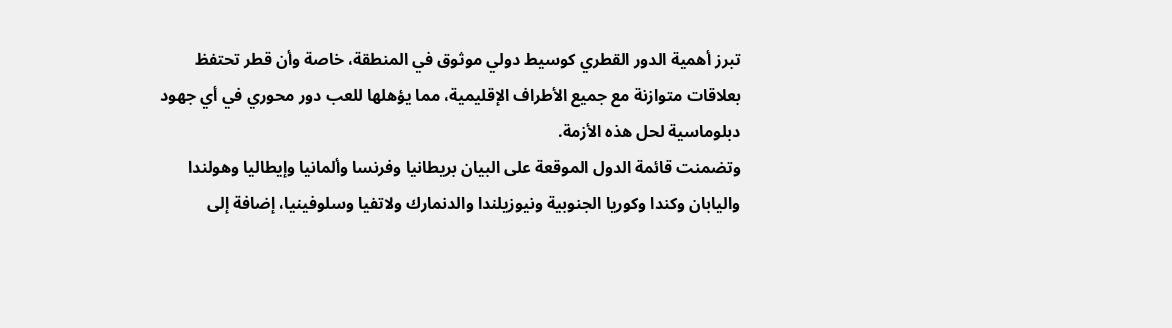تبرز أهمية الدور القطري كوسيط دولي موثوق في المنطقة، خاصة وأن قطر تحتفظ بعلاقات متوازنة مع جميع الأطراف الإقليمية، مما يؤهلها للعب دور محوري في أي جهود دبلوماسية لحل هذه الأزمة.
وتضمنت قائمة الدول الموقعة على البيان بريطانيا وفرنسا وألمانيا وإيطاليا وهولندا واليابان وكندا وكوريا الجنوبية ونيوزيلندا والدنمارك ولاتفيا وسلوفينيا، إضافة إلى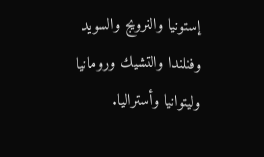إستونيا والنرويج والسويد وفنلندا والتشيك ورومانيا وليتوانيا وأستراليا.